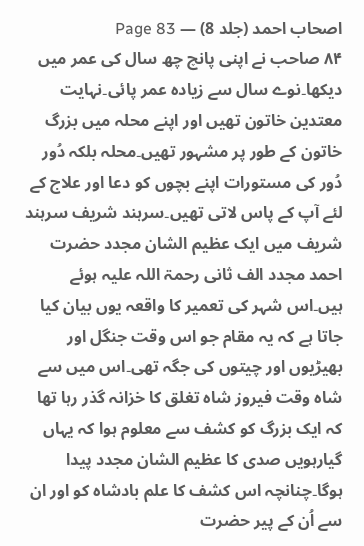اصحاب احمد (جلد 8) — Page 83
۸۴ صاحب نے اپنی پانچ چھ سال کی عمر میں دیکھا۔نوے سال سے زیادہ عمر پائی۔نہایت معتدین خاتون تھیں اور اپنے محلہ میں بزرگ خاتون کے طور پر مشہور تھیں۔محلہ بلکہ دُور دُور کی مستورات اپنے بچوں کو دعا اور علاج کے لئے آپ کے پاس لاتی تھیں۔سرہند شریف سرہند شریف میں ایک عظیم الشان مجدد حضرت احمد مجدد الف ثانی رحمۃ اللہ علیہ ہوئے ہیں۔اس شہر کی تعمیر کا واقعہ یوں بیان کیا جاتا ہے کہ یہ مقام جو اس وقت جنگل اور بھیڑیوں اور چیتوں کی جگہ تھی۔اس میں سے شاہ وقت فیروز شاہ تغلق کا خزانہ گذر رہا تھا کہ ایک بزرگ کو کشف سے معلوم ہوا کہ یہاں گیارہویں صدی کا عظیم الشان مجدد پیدا ہوگا۔چنانچہ اس کشف کا علم بادشاہ کو اور ان سے اُن کے پیر حضرت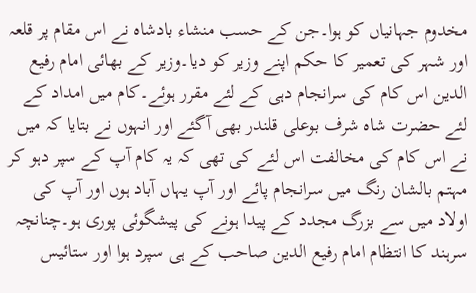مخدوم جہانیاں کو ہوا۔جن کے حسب منشاء بادشاہ نے اس مقام پر قلعہ اور شہر کی تعمیر کا حکم اپنے وزیر کو دیا۔وزیر کے بھائی امام رفیع الدین اس کام کی سرانجام دہی کے لئے مقرر ہوئے۔کام میں امداد کے لئے حضرت شاہ شرف بوعلی قلندر بھی آگئے اور انہوں نے بتایا کہ میں نے اس کام کی مخالفت اس لئے کی تھی کہ یہ کام آپ کے سپر دہو کر مہتم بالشان رنگ میں سرانجام پائے اور آپ یہاں آباد ہوں اور آپ کی اولاد میں سے بزرگ مجدد کے پیدا ہونے کی پیشگوئی پوری ہو۔چنانچہ سرہند کا انتظام امام رفیع الدین صاحب کے ہی سپرد ہوا اور ستائیس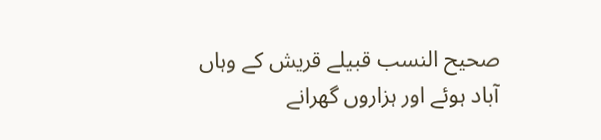صحیح النسب قبیلے قریش کے وہاں آباد ہوئے اور ہزاروں گھرانے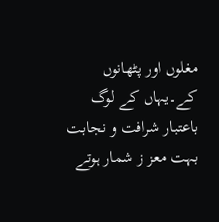مغلوں اور پٹھانوں کے۔یہاں کے لوگ باعتبار شرافت و نجابت بہت معز ز شمار ہوتے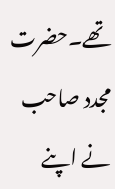تھے۔حضرت مجدد صاحب نے اپنے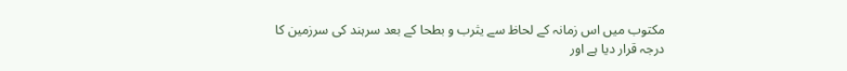مکتوب میں اس زمانہ کے لحاظ سے یثرب و بطحا کے بعد سرہند کی سرزمین کا درجہ قرار دیا ہے اور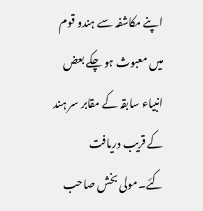اپنے مکاشفہ سے ہندو قوم میں معبوث ہو چکے بعض انبیاء سابقہ کے مقابر سر ہند کے قریب دریافت کئے۔مولی بخش صاحب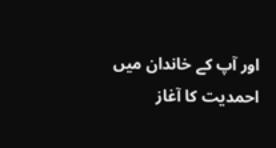اور آپ کے خاندان میں احمدیت کا آغاز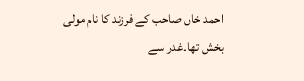احمد خاں صاحب کے فرزند کا نام مولی بخش تھا۔غدر سے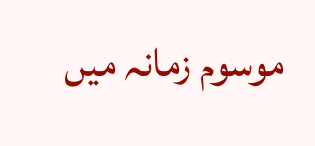موسوم زمانہ میں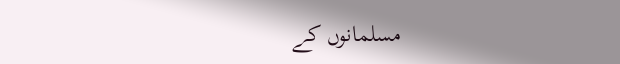مسلمانوں کے